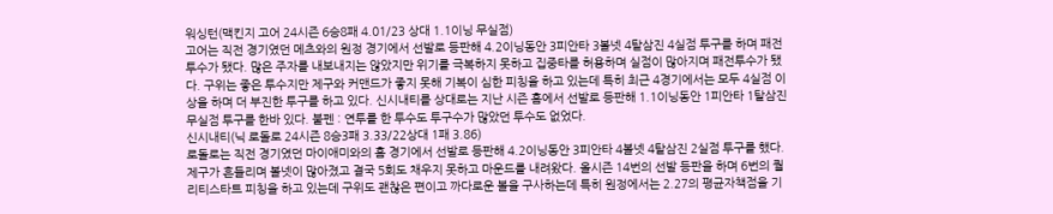워싱턴(맥킨지 고어 24시즌 6승8패 4.01/23 상대 1.1이닝 무실점)
고어는 직전 경기였던 메츠와의 원정 경기에서 선발로 등판해 4.2이닝동안 3피안타 3볼넷 4탈삼진 4실점 투구를 하며 패전투수가 됐다. 많은 주자를 내보내지는 않았지만 위기를 극복하지 못하고 집중타를 허용하며 실점이 많아지며 패전투수가 됐다. 구위는 좋은 투수지만 제구와 커맨드가 좋지 못해 기복이 심한 피칭을 하고 있는데 특히 최근 4경기에서는 모두 4실점 이상을 하며 더 부진한 투구를 하고 있다. 신시내티를 상대로는 지난 시즌 홈에서 선발로 등판해 1.1이닝동안 1피안타 1탈삼진 무실점 투구를 한바 있다. 불펜 : 연투를 한 투수도 투구수가 많았던 투수도 없었다.
신시내티(닉 로돌로 24시즌 8승3패 3.33/22상대 1패 3.86)
로돌로는 직전 경기였던 마이애미와의 홈 경기에서 선발로 등판해 4.2이닝동안 3피안타 4볼넷 4탈삼진 2실점 투구를 했다. 제구가 흔들리며 볼넷이 많아졌고 결국 5회도 채우지 못하고 마운드를 내려왔다. 올시즌 14번의 선발 등판을 하며 6번의 퀄리티스타트 피칭을 하고 있는데 구위도 괜찮은 편이고 까다로운 볼을 구사하는데 특히 원정에서는 2.27의 평균자책점을 기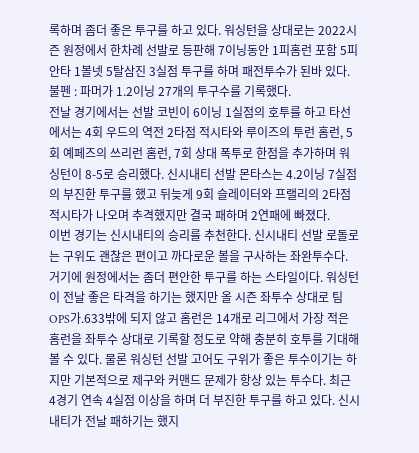록하며 좀더 좋은 투구를 하고 있다. 워싱턴을 상대로는 2022시즌 원정에서 한차례 선발로 등판해 7이닝동안 1피홈런 포함 5피안타 1볼넷 5탈삼진 3실점 투구를 하며 패전투수가 된바 있다. 불펜 : 파머가 1.2이닝 27개의 투구수를 기록했다.
전날 경기에서는 선발 코빈이 6이닝 1실점의 호투를 하고 타선에서는 4회 우드의 역전 2타점 적시타와 루이즈의 투런 홈런, 5회 예페즈의 쓰리런 홈런, 7회 상대 폭투로 한점을 추가하며 워싱턴이 8-5로 승리했다. 신시내티 선발 몬타스는 4.2이닝 7실점의 부진한 투구를 했고 뒤늦게 9회 슬레이터와 프랠리의 2타점 적시타가 나오며 추격했지만 결국 패하며 2연패에 빠졌다.
이번 경기는 신시내티의 승리를 추천한다. 신시내티 선발 로돌로는 구위도 괜찮은 편이고 까다로운 볼을 구사하는 좌완투수다. 거기에 원정에서는 좀더 편안한 투구를 하는 스타일이다. 워싱턴이 전날 좋은 타격을 하기는 했지만 올 시즌 좌투수 상대로 팀OPS가.633밖에 되지 않고 홈런은 14개로 리그에서 가장 적은 홈런을 좌투수 상대로 기록할 정도로 약해 충분히 호투를 기대해 볼 수 있다. 물론 워싱턴 선발 고어도 구위가 좋은 투수이기는 하지만 기본적으로 제구와 커맨드 문제가 항상 있는 투수다. 최근 4경기 연속 4실점 이상을 하며 더 부진한 투구를 하고 있다. 신시내티가 전날 패하기는 했지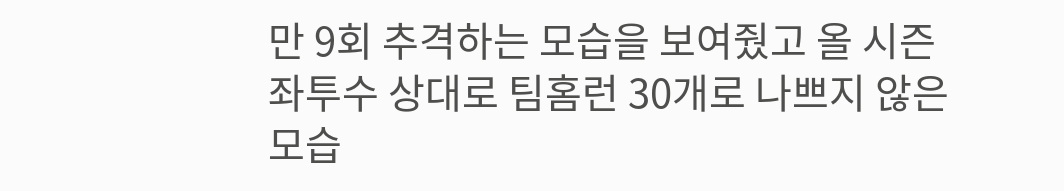만 9회 추격하는 모습을 보여줬고 올 시즌 좌투수 상대로 팀홈런 30개로 나쁘지 않은 모습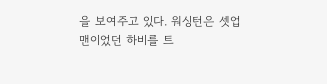을 보여주고 있다. 워싱턴은 셋업맨이었던 하비를 트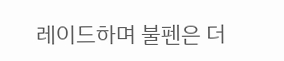레이드하며 불펜은 더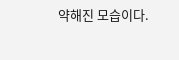약해진 모습이다.